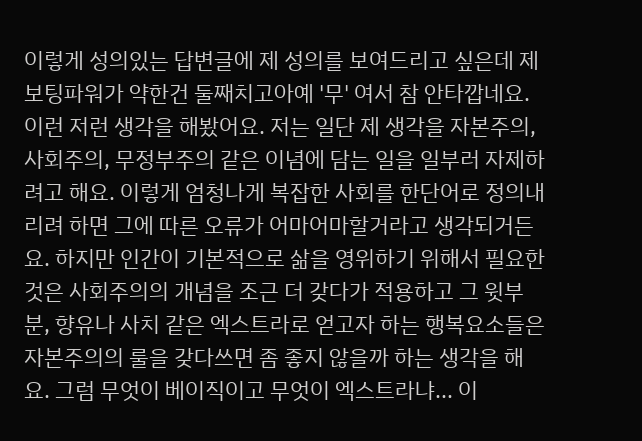이렇게 성의있는 답변글에 제 성의를 보여드리고 싶은데 제 보팅파워가 약한건 둘째치고아예 '무' 여서 참 안타깝네요.
이런 저런 생각을 해봤어요. 저는 일단 제 생각을 자본주의, 사회주의, 무정부주의 같은 이념에 담는 일을 일부러 자제하려고 해요. 이렇게 엄청나게 복잡한 사회를 한단어로 정의내리려 하면 그에 따른 오류가 어마어마할거라고 생각되거든요. 하지만 인간이 기본적으로 삶을 영위하기 위해서 필요한것은 사회주의의 개념을 조근 더 갖다가 적용하고 그 윗부분, 향유나 사치 같은 엑스트라로 얻고자 하는 행복요소들은 자본주의의 룰을 갖다쓰면 좀 좋지 않을까 하는 생각을 해요. 그럼 무엇이 베이직이고 무엇이 엑스트라냐... 이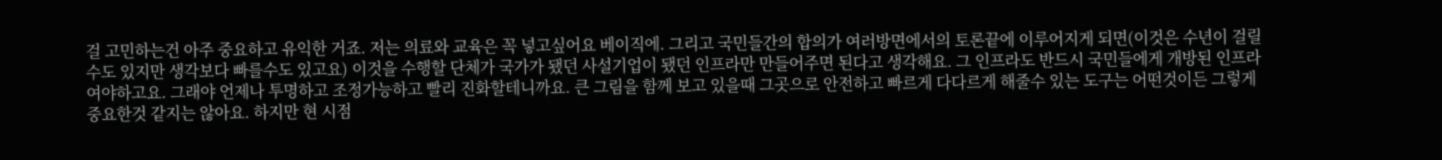걸 고민하는건 아주 중요하고 유익한 거죠. 저는 의료와 교육은 꼭 넣고싶어요 베이직에. 그리고 국민들간의 합의가 여러방면에서의 토론끝에 이루어지게 되면(이것은 수년이 걸릴수도 있지만 생각보다 빠를수도 있고요) 이것을 수행할 단체가 국가가 됐던 사설기업이 됐던 인프라만 만들어주면 된다고 생각해요. 그 인프라도 반드시 국민들에게 개방된 인프라여야하고요. 그래야 언제나 투명하고 조정가능하고 빨리 진화할테니까요. 큰 그림을 함께 보고 있을때 그곳으로 안전하고 빠르게 다다르게 해줄수 있는 도구는 어떤것이든 그렇게 중요한것 같지는 않아요. 하지만 현 시점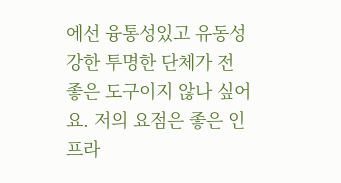에선 융통성있고 유동성강한 투명한 단체가 전 좋은 도구이지 않나 싶어요. 저의 요점은 좋은 인프라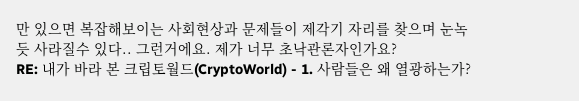만 있으면 복잡해보이는 사회현상과 문제들이 제각기 자리를 찾으며 눈녹듯 사라질수 있다.. 그런거에요. 제가 너무 초낙관론자인가요?
RE: 내가 바라 본 크립토월드(CryptoWorld) - 1. 사람들은 왜 열광하는가?